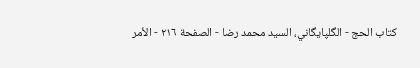كتاب الحج - الگلپايگاني، السيد محمد رضا - الصفحة ٢١٦ - الأمر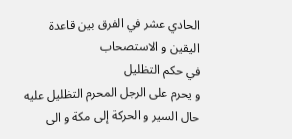الحادي عشر في الفرق بين قاعدة اليقين و الاستصحاب
في حكم التظليل
و يحرم على الرجل المحرم التظليل عليه حال السير و الحركة إلى مكة و الى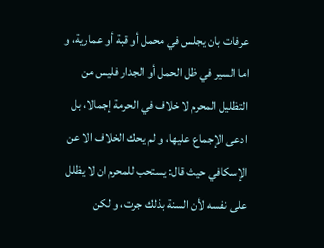عرفات بان يجلس في محمل أو قبة أو عمارية، و اما السير في ظل الحمل أو الجدار فليس من التظليل المحرم لا خلاف في الحرمة إجمالا، بل ادعى الإجماع عليها، و لم يحك الخلاف الا عن الإسكافي حيث قال: يستحب للمحرم ان لا يظلل على نفسه لأن السنة بذلك جرت، و لكن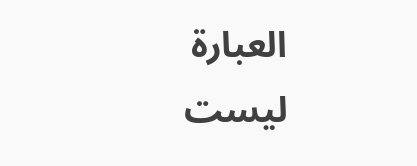العبارة ليست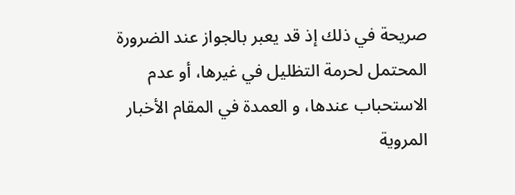صريحة في ذلك إذ قد يعبر بالجواز عند الضرورة المحتمل لحرمة التظليل في غيرها، أو عدم الاستحباب عندها، و العمدة في المقام الأخبار المروية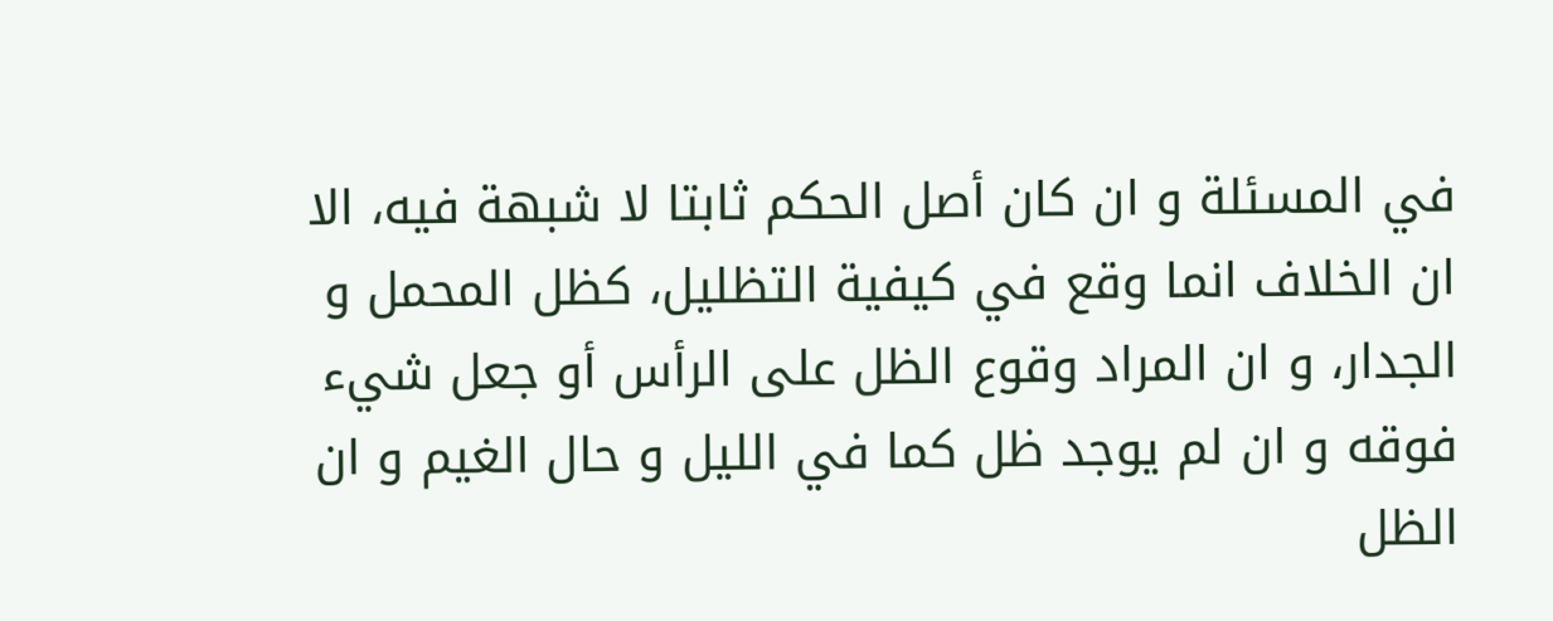في المسئلة و ان كان أصل الحكم ثابتا لا شبهة فيه، الا ان الخلاف انما وقع في كيفية التظليل، كظل المحمل و الجدار، و ان المراد وقوع الظل على الرأس أو جعل شيء فوقه و ان لم يوجد ظل كما في الليل و حال الغيم و ان الظل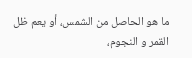ما هو الحاصل من الشمس، أو يعم ظل القمر و النجوم،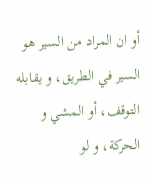أو ان المراد من السير هو السير في الطريق، و يقابله التوقف، أو المشي و الحركة، و لو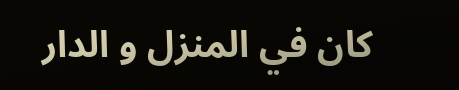كان في المنزل و الدار